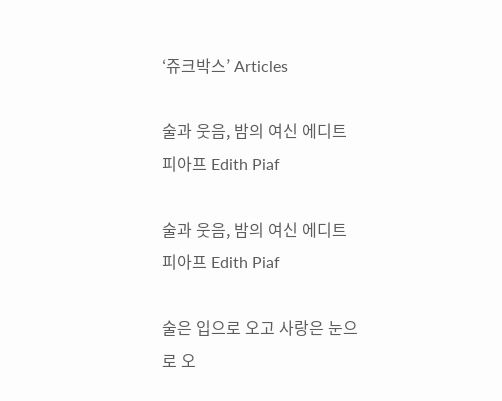‘쥬크박스’ Articles

술과 웃음, 밤의 여신 에디트 피아프 Edith Piaf

술과 웃음, 밤의 여신 에디트 피아프 Edith Piaf

술은 입으로 오고 사랑은 눈으로 오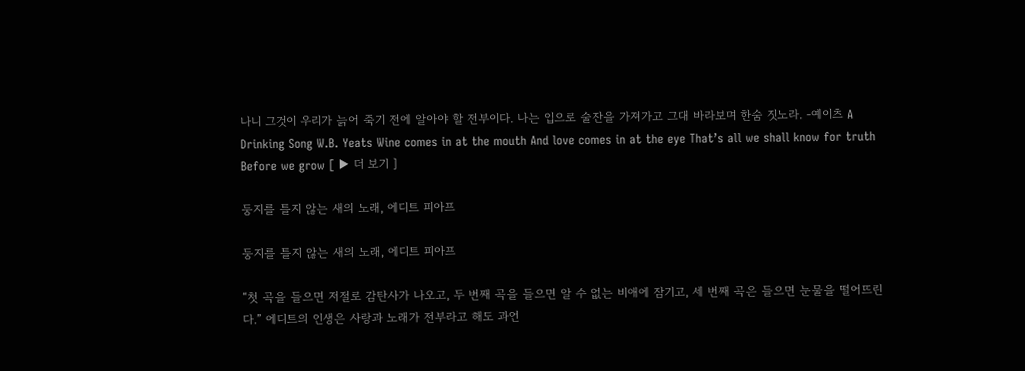나니 그것이 우리가 늙어 죽기 전에 알아야 할 전부이다. 나는 입으로 술잔을 가져가고 그대 바라보며 한숨 짓노라. -예이츠 A Drinking Song W.B. Yeats Wine comes in at the mouth And love comes in at the eye That’s all we shall know for truth Before we grow [ ▶ 더 보기 ]

둥지를 틀지 않는 새의 노래, 에디트 피아프

둥지를 틀지 않는 새의 노래, 에디트 피아프

“첫 곡을 들으면 저절로 감탄사가 나오고, 두 번째 곡을 들으면 알 수 없는 비애에 잠기고, 세 번째 곡은 들으면 눈물을 떨어뜨린다.” 에디트의 인생은 사랑과 노래가 전부라고 해도 과언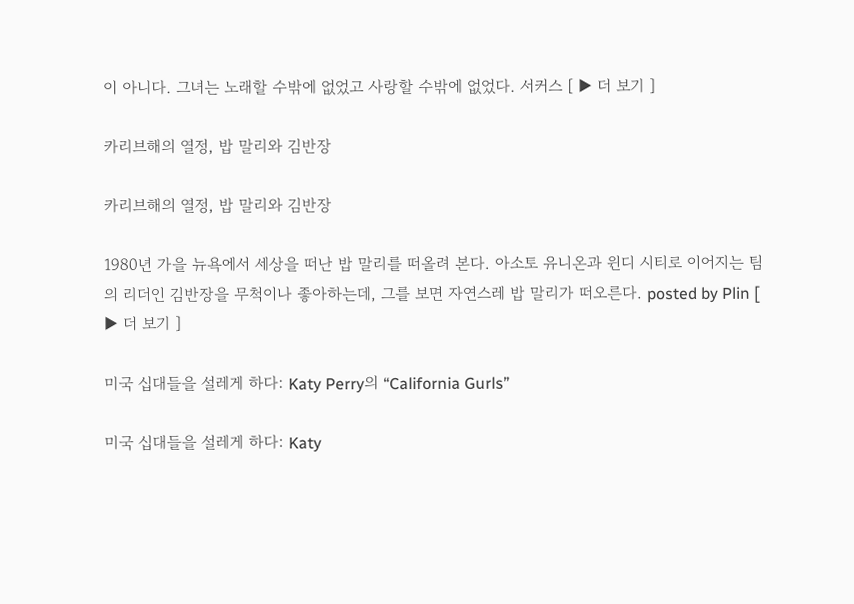이 아니다. 그녀는 노래할 수밖에 없었고 사랑할 수밖에 없었다. 서커스 [ ▶ 더 보기 ]

카리브해의 열정, 밥 말리와 김반장

카리브해의 열정, 밥 말리와 김반장

1980년 가을 뉴욕에서 세상을 떠난 밥 말리를 떠올려 본다. 아소토 유니온과 윈디 시티로 이어지는 팀의 리더인 김반장을 무척이나 좋아하는데, 그를 보면 자연스레 밥 말리가 떠오른다. posted by Plin [ ▶ 더 보기 ]

미국 십대들을 설레게 하다: Katy Perry의 “California Gurls”

미국 십대들을 설레게 하다: Katy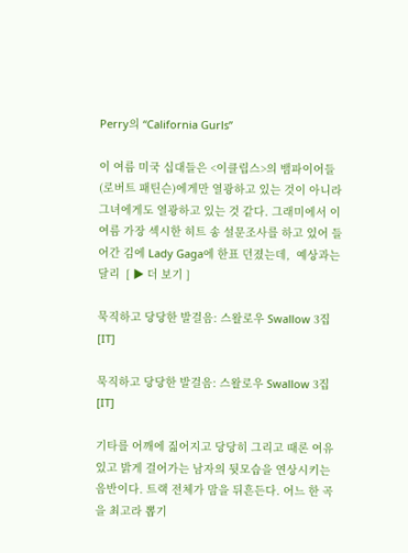Perry의 “California Gurls”

이 여름 미국 십대들은 <이클립스>의 뱀파이어들(로버트 패틴슨)에게만 열광하고 있는 것이 아니라 그녀에게도 열광하고 있는 것 같다. 그래미에서 이 여름 가장 섹시한 히트 송 설문조사를 하고 있어 들어간 김에 Lady Gaga에 한표 던졌는데,  예상과는 달리  [ ▶ 더 보기 ]

묵직하고 당당한 발걸음: 스왈로우 Swallow 3집 [IT]

묵직하고 당당한 발걸음: 스왈로우 Swallow 3집 [IT]

기타를 어깨에 짊어지고 당당히 그리고 때론 여유 있고 밝게 걸어가는 남자의 뒷모습을 연상시키는 음반이다. 트랙 전체가 맘을 뒤흔든다. 어느 한 곡을 최고라 뽑기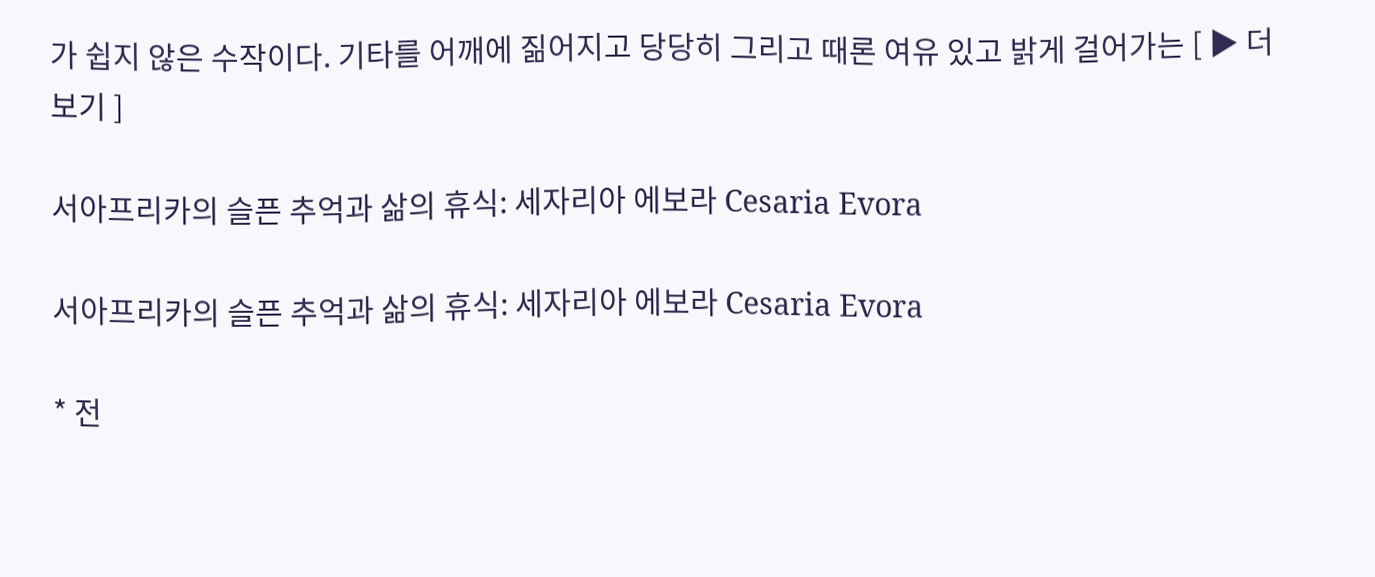가 쉽지 않은 수작이다. 기타를 어깨에 짊어지고 당당히 그리고 때론 여유 있고 밝게 걸어가는 [ ▶ 더 보기 ]

서아프리카의 슬픈 추억과 삶의 휴식: 세자리아 에보라 Cesaria Evora

서아프리카의 슬픈 추억과 삶의 휴식: 세자리아 에보라 Cesaria Evora

* 전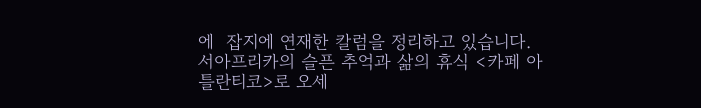에  잡지에 연재한 칼럼을 정리하고 있습니다. 서아프리카의 슬픈 추억과 삶의 휴식 <카페 아틀란티코>로 오세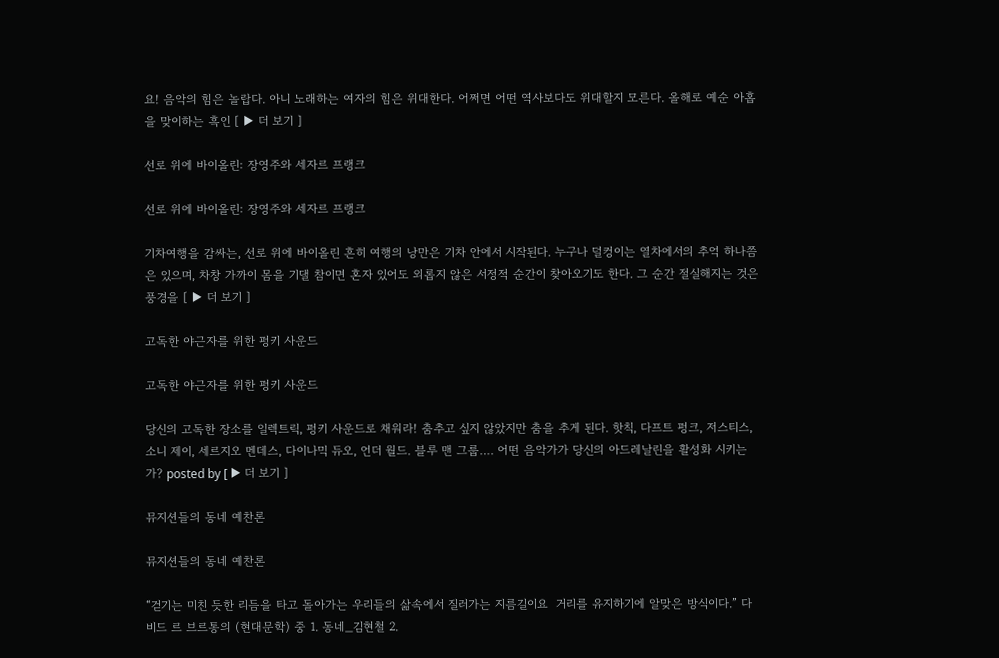요! 음악의 힘은 놀랍다. 아니 노래하는 여자의 힘은 위대한다. 어쩌면 어떤 역사보다도 위대할지 모른다. 올해로 예순 아홉을 맞이하는 흑인 [ ▶ 더 보기 ]

선로 위에 바이올린: 장영주와 세자르 프랭크

선로 위에 바이올린: 장영주와 세자르 프랭크

기차여행을 감싸는, 선로 위에 바이올린 흔히 여행의 낭만은 기차 안에서 시작된다. 누구나 덜컹이는 열차에서의 추억 하나쯤은 있으며, 차창 가까이 몸을 기댈 참이면 혼자 있어도 외롭지 않은 서정적 순간이 찾아오기도 한다. 그 순간 절실해지는 것은 풍경을 [ ▶ 더 보기 ]

고독한 야근자를 위한 펑키 사운드

고독한 야근자를 위한 펑키 사운드

당신의 고독한 장소를 일렉트릭, 펑키 사운드로 채워라! 춤추고 싶지 않았지만 춤을 추게 된다. 핫칙, 다프트 펑크, 저스티스, 소니 제이, 세르지오 멘데스, 다이나믹 듀오, 언더 월드. 블루 맨 그룹…. 어떤 음악가가 당신의 아드레날린을 활성화 시키는가? posted by [ ▶ 더 보기 ]

뮤지션들의 동네 예찬론

뮤지션들의 동네 예찬론

“걷기는 미친 듯한 리듬을 타고 돌아가는 우리들의 삶속에서 질러가는 지름길이요  거리를 유지하기에 알맞은 방식이다.” 다비드 르 브르통의 (현대문학) 중 1. 동네_김현철 2.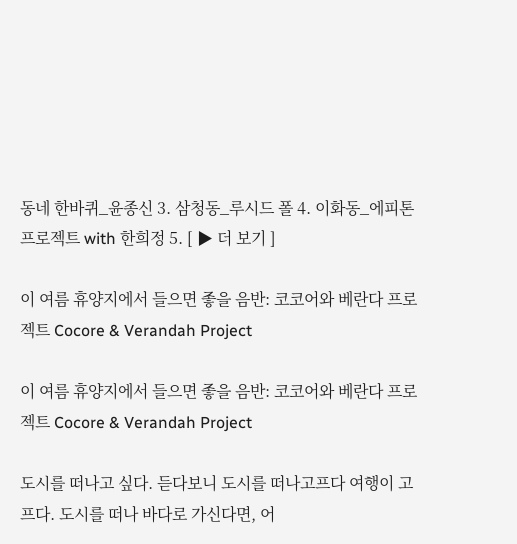동네 한바퀴_윤종신 3. 삼청동_루시드 폴 4. 이화동_에피톤 프로젝트 with 한희정 5. [ ▶ 더 보기 ]

이 여름 휴양지에서 들으면 좋을 음반: 코코어와 베란다 프로젝트 Cocore & Verandah Project

이 여름 휴양지에서 들으면 좋을 음반: 코코어와 베란다 프로젝트 Cocore & Verandah Project

도시를 떠나고 싶다. 듣다보니 도시를 떠나고프다 여행이 고프다. 도시를 떠나 바다로 가신다면, 어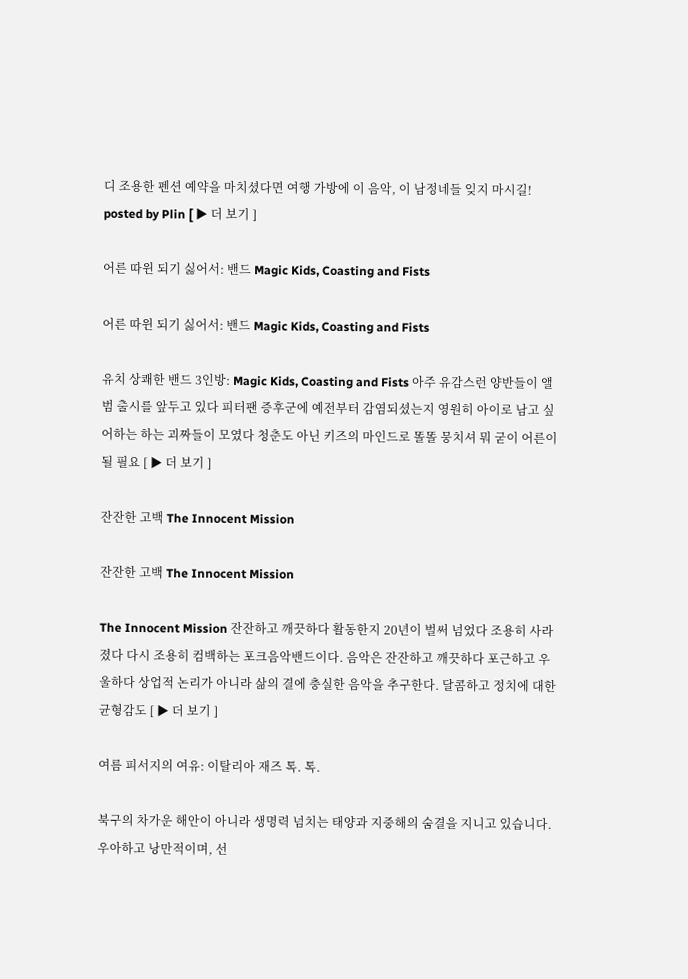디 조용한 펜션 예약을 마치셨다면 여행 가방에 이 음악, 이 남정네들 잊지 마시길! posted by Plin [ ▶ 더 보기 ]

어른 따윈 되기 싫어서: 밴드 Magic Kids, Coasting and Fists

어른 따윈 되기 싫어서: 밴드 Magic Kids, Coasting and Fists

유치 상쾌한 밴드 3인방: Magic Kids, Coasting and Fists 아주 유감스런 양반들이 앨범 출시를 앞두고 있다 피터팬 증후군에 예전부터 감염되셨는지 영원히 아이로 남고 싶어하는 하는 괴짜들이 모였다 청춘도 아닌 키즈의 마인드로 똘똘 뭉치셔 뭐 굳이 어른이 될 필요 [ ▶ 더 보기 ]

잔잔한 고백 The Innocent Mission

잔잔한 고백 The Innocent Mission

The Innocent Mission 잔잔하고 깨끗하다 활동한지 20년이 벌써 넘었다 조용히 사라졌다 다시 조용히 컴백하는 포크음악밴드이다. 음악은 잔잔하고 깨끗하다 포근하고 우울하다 상업적 논리가 아니라 삶의 결에 충실한 음악을 추구한다. 달콤하고 정치에 대한 균형감도 [ ▶ 더 보기 ]

여름 피서지의 여유: 이탈리아 재즈 톡. 톡.

북구의 차가운 해안이 아니라 생명력 넘치는 태양과 지중해의 숨결을 지니고 있습니다. 우아하고 낭만적이며, 선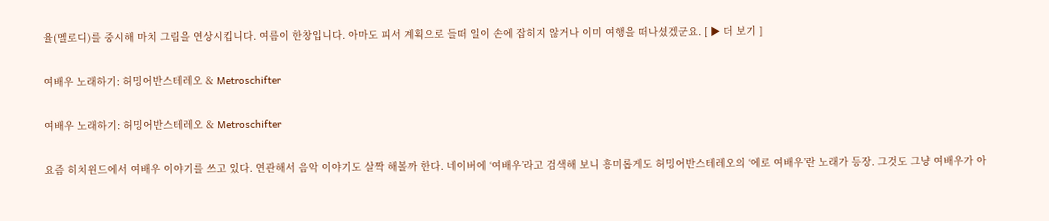율(멜로디)를 중시해 마치 그림을 연상시킵니다. 여름이 한창입니다. 아마도 피서 계획으로 들떠 일이 손에 잡히지 않거나 이미 여행을 떠나셨겠군요. [ ▶ 더 보기 ]

여배우 노래하기: 허밍어반스테레오 & Metroschifter

여배우 노래하기: 허밍어반스테레오 & Metroschifter

요즘 히치윈드에서 여배우 이야기를 쓰고 있다. 연관해서 음악 이야기도 살짝 해볼까 한다. 네이버에 ‘여배우’라고 검색해 보니 흥미롭게도 허밍어반스테레오의 ‘에로 여배우’란 노래가 등장. 그것도 그냥 여배우가 아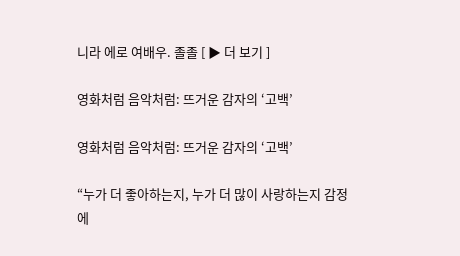니라 에로 여배우. 졸졸 [ ▶ 더 보기 ]

영화처럼 음악처럼: 뜨거운 감자의 ‘고백’

영화처럼 음악처럼: 뜨거운 감자의 ‘고백’

“누가 더 좋아하는지, 누가 더 많이 사랑하는지 감정에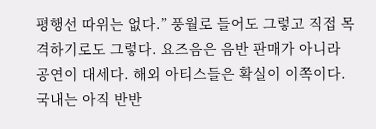평행선 따위는 없다.” 풍월로 들어도 그렇고 직접 목격하기로도 그렇다. 요즈음은 음반 판매가 아니라 공연이 대세다. 해외 아티스들은 확실이 이쪽이다. 국내는 아직 반반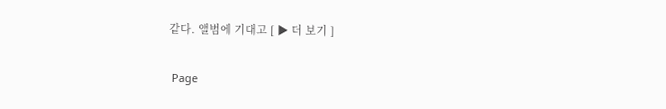같다. 앨범에 기대고 [ ▶ 더 보기 ]

 Page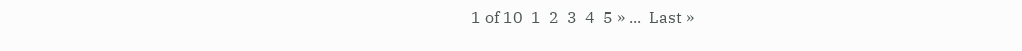1 of 10  1  2  3  4  5 » ...  Last »